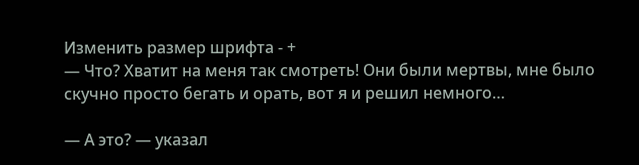Изменить размер шрифта - +
— Что? Хватит на меня так смотреть! Они были мертвы, мне было скучно просто бегать и орать, вот я и решил немного…

— А это? — указал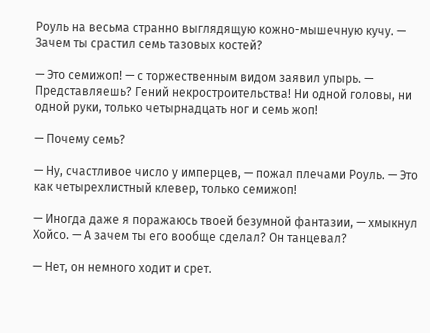Роуль на весьма странно выглядящую кожно-мышечную кучу. — Зачем ты срастил семь тазовых костей?

— Это семижоп! — с торжественным видом заявил упырь. — Представляешь? Гений некростроительства! Ни одной головы, ни одной руки, только четырнадцать ног и семь жоп!

— Почему семь?

— Ну, счастливое число у имперцев, — пожал плечами Роуль. — Это как четырехлистный клевер, только семижоп!

— Иногда даже я поражаюсь твоей безумной фантазии, — хмыкнул Хойсо. — А зачем ты его вообще сделал? Он танцевал?

— Нет, он немного ходит и срет.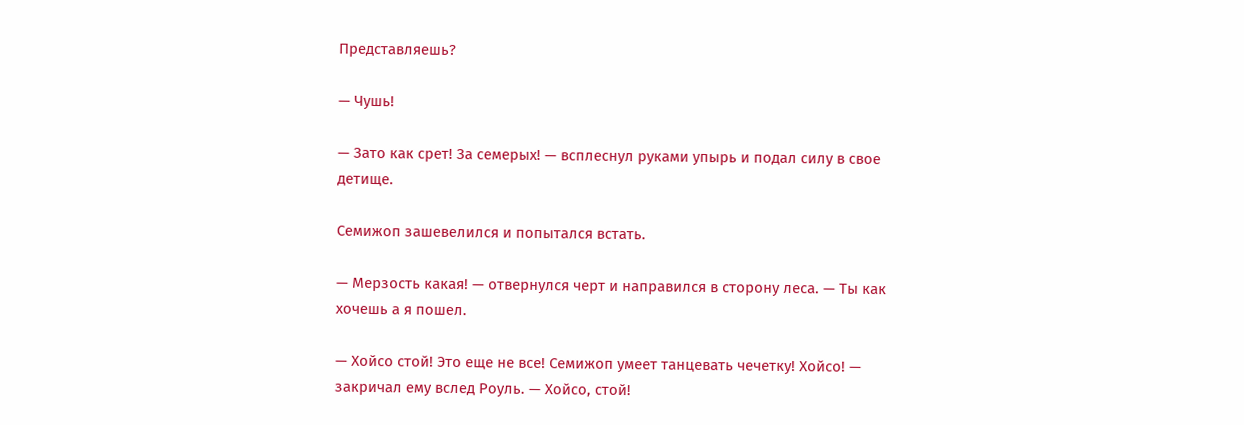Представляешь?

— Чушь!

— Зато как срет! За семерых! — всплеснул руками упырь и подал силу в свое детище.

Семижоп зашевелился и попытался встать.

— Мерзость какая! — отвернулся черт и направился в сторону леса. — Ты как хочешь а я пошел.

— Хойсо стой! Это еще не все! Семижоп умеет танцевать чечетку! Хойсо! — закричал ему вслед Роуль. — Хойсо, стой!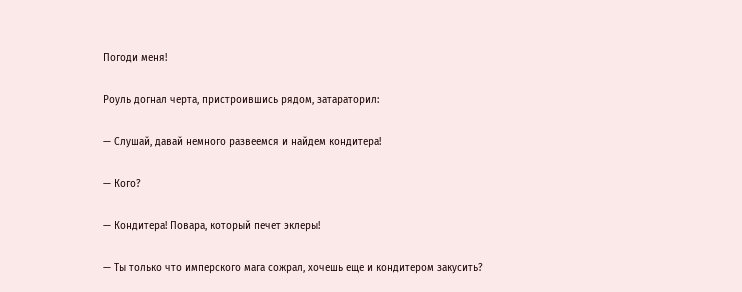Погоди меня!

Роуль догнал черта, пристроившись рядом, затараторил:

— Слушай, давай немного развеемся и найдем кондитера!

— Кого?

— Кондитера! Повара, который печет эклеры!

— Ты только что имперского мага сожрал, хочешь еще и кондитером закусить?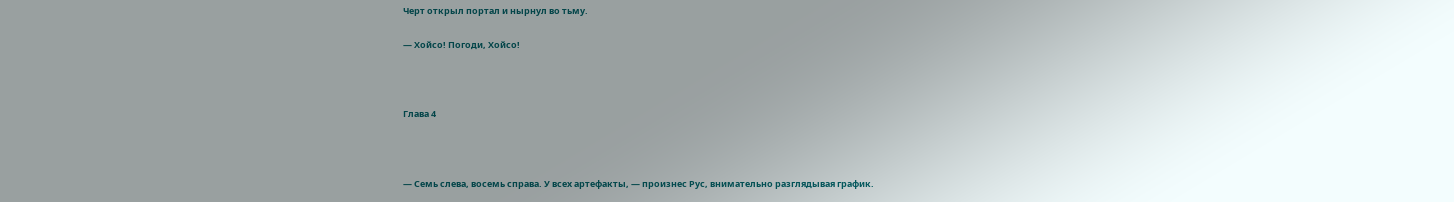Черт открыл портал и нырнул во тьму.

— Хойсо! Погоди, Хойсо!



Глава 4



— Семь слева, восемь справа. У всех артефакты, — произнес Рус, внимательно разглядывая график.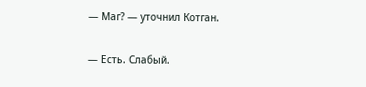— Маг? — уточнил Котган.

— Есть. Слабый.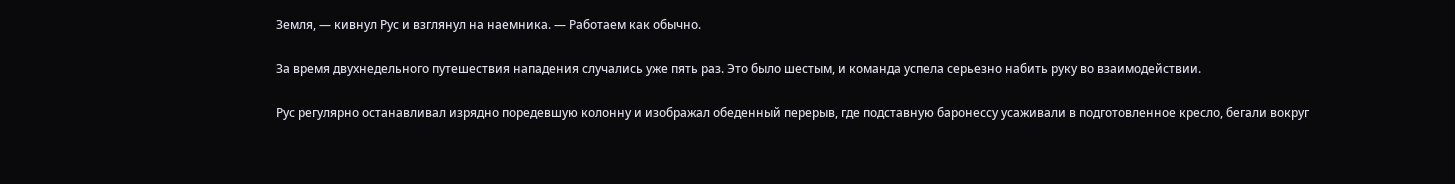Земля, — кивнул Рус и взглянул на наемника. — Работаем как обычно.

За время двухнедельного путешествия нападения случались уже пять раз. Это было шестым, и команда успела серьезно набить руку во взаимодействии.

Рус регулярно останавливал изрядно поредевшую колонну и изображал обеденный перерыв, где подставную баронессу усаживали в подготовленное кресло, бегали вокруг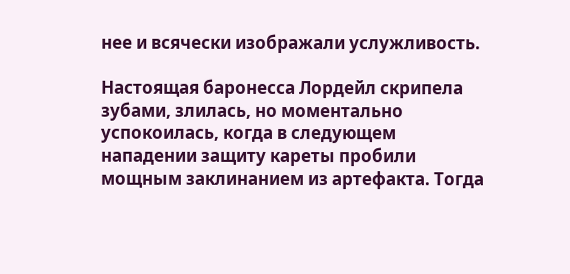нее и всячески изображали услужливость.

Настоящая баронесса Лордейл скрипела зубами, злилась, но моментально успокоилась, когда в следующем нападении защиту кареты пробили мощным заклинанием из артефакта. Тогда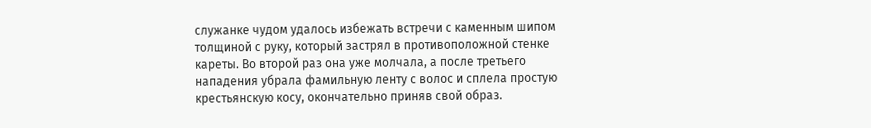служанке чудом удалось избежать встречи с каменным шипом толщиной с руку, который застрял в противоположной стенке кареты. Во второй раз она уже молчала, а после третьего нападения убрала фамильную ленту с волос и сплела простую крестьянскую косу, окончательно приняв свой образ.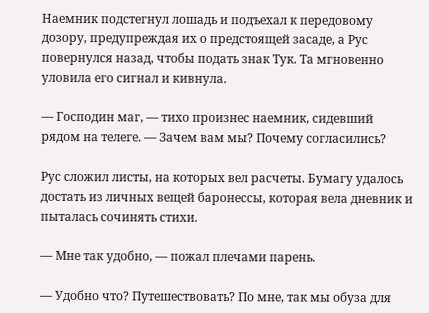Наемник подстегнул лошадь и подъехал к передовому дозору, предупреждая их о предстоящей засаде, а Рус повернулся назад, чтобы подать знак Тук. Та мгновенно уловила его сигнал и кивнула.

— Господин маг, — тихо произнес наемник, сидевший рядом на телеге. — Зачем вам мы? Почему согласились?

Рус сложил листы, на которых вел расчеты. Бумагу удалось достать из личных вещей баронессы, которая вела дневник и пыталась сочинять стихи.

— Мне так удобно, — пожал плечами парень.

— Удобно что? Путешествовать? По мне, так мы обуза для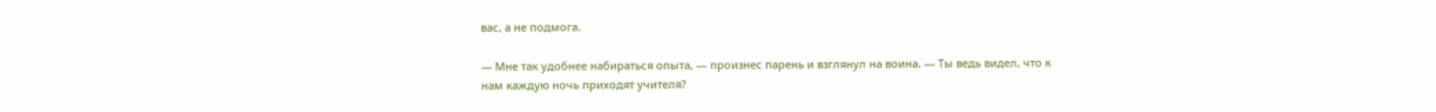вас, а не подмога.

— Мне так удобнее набираться опыта, — произнес парень и взглянул на воина. — Ты ведь видел, что к нам каждую ночь приходят учителя?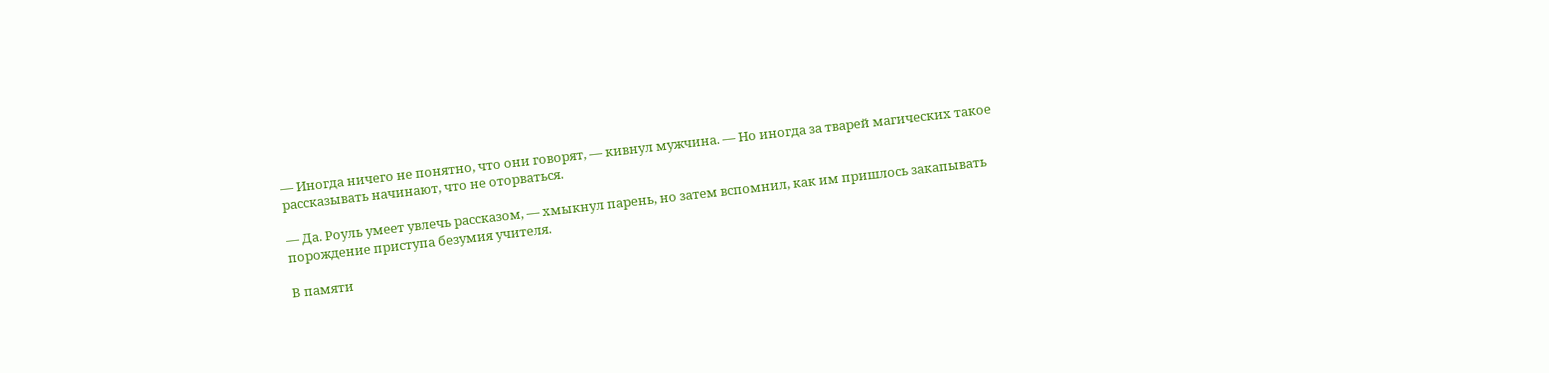— Иногда ничего не понятно, что они говорят, — кивнул мужчина. — Но иногда за тварей магических такое рассказывать начинают, что не оторваться.

— Да. Роуль умеет увлечь рассказом, — хмыкнул парень, но затем вспомнил, как им пришлось закапывать порождение приступа безумия учителя.

В памяти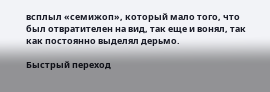всплыл «семижоп», который мало того, что был отвратителен на вид, так еще и вонял, так как постоянно выделял дерьмо.

Быстрый переход